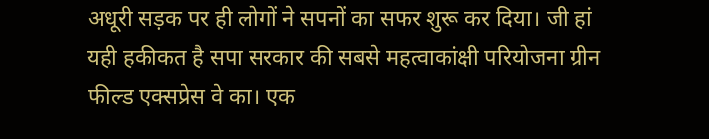अधूरी सड़क पर ही लोगों ने सपनों का सफर शुरू कर दिया। जी हां यही हकीकत है सपा सरकार की सबसे महत्वाकांक्षी परियोजना ग्रीन फील्ड एक्सप्रेस वे का। एक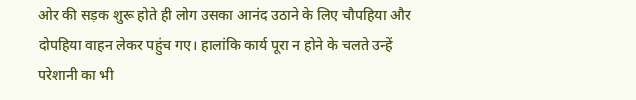ओर की सड़क शुरू होते ही लोग उसका आनंद उठाने के लिए चौपहिया और दोपहिया वाहन लेकर पहुंच गए। हालांकि कार्य पूरा न होने के चलते उन्हें परेशानी का भी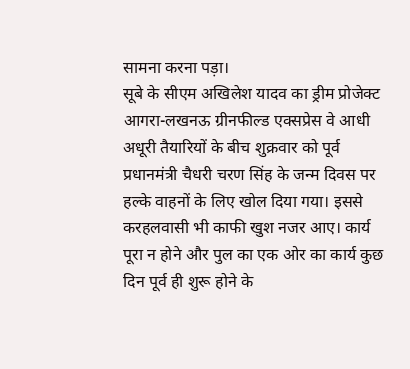सामना करना पड़ा।
सूबे के सीएम अखिलेश यादव का ड्रीम प्रोजेक्ट आगरा-लखनऊ ग्रीनफील्ड एक्सप्रेस वे आधी अधूरी तैयारियों के बीच शुक्रवार को पूर्व प्रधानमंत्री चैधरी चरण सिंह के जन्म दिवस पर हल्के वाहनों के लिए खोल दिया गया। इससे करहलवासी भी काफी खुश नजर आए। कार्य पूरा न होने और पुल का एक ओर का कार्य कुछ दिन पूर्व ही शुरू होने के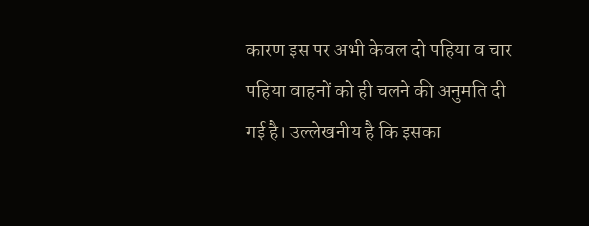कारण इस पर अभी केवल दो पहिया व चार पहिया वाहनों को ही चलने की अनुमति दी गई है। उल्लेखनीय है कि इसका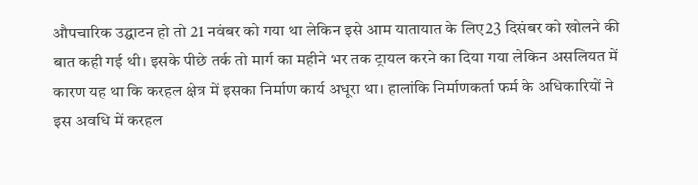औपचारिक उद्घाटन हो तो 21 नवंबर को गया था लेकिन इसे आम यातायात के लिए23 दिसंबर को खोलने की बात कही गई थी। इसके पीछे तर्क तो मार्ग का महीने भर तक ट्रायल करने का दिया गया लेकिन असलियत में कारण यह था कि करहल क्षेत्र में इसका निर्माण कार्य अधूरा था। हालांकि निर्माणकर्ता फर्म के अधिकारियों ने इस अवधि में करहल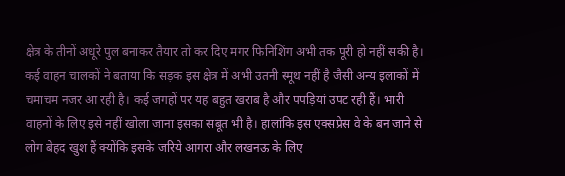क्षेत्र के तीनों अधूरे पुल बनाकर तैयार तो कर दिए मगर फिनिशिंग अभी तक पूरी हो नहीं सकी है। कई वाहन चालकों ने बताया कि सड़क इस क्षेत्र में अभी उतनी स्मूथ नहीं है जैसी अन्य इलाकों में चमाचम नजर आ रही है। कई जगहों पर यह बहुत खराब है और पपड़ियां उपट रही हैं। भारी वाहनों के लिए इसे नहीं खोला जाना इसका सबूत भी है। हालांकि इस एक्सप्रेस वे के बन जाने से लोग बेहद खुश हैं क्योंकि इसके जरिये आगरा और लखनऊ के लिए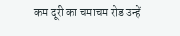कम दूरी का चमाचम रोड उन्हें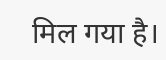मिल गया है।